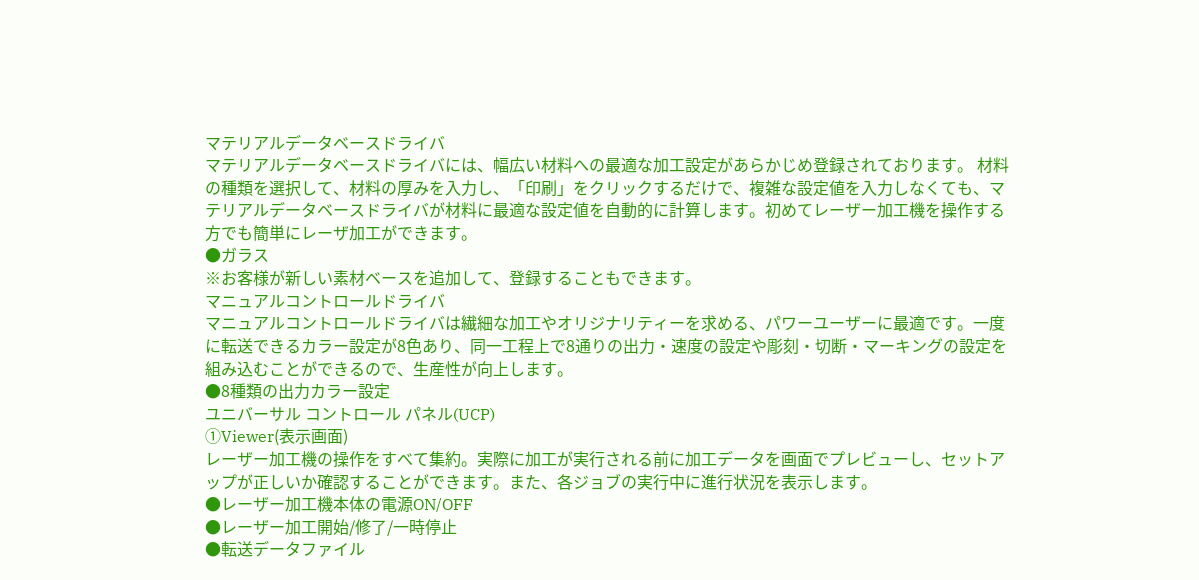マテリアルデータベースドライバ
マテリアルデータベースドライバには、幅広い材料への最適な加工設定があらかじめ登録されております。 材料の種類を選択して、材料の厚みを入力し、「印刷」をクリックするだけで、複雑な設定値を入力しなくても、マテリアルデータベースドライバが材料に最適な設定値を自動的に計算します。初めてレーザー加工機を操作する方でも簡単にレーザ加工ができます。
●ガラス
※お客様が新しい素材ベースを追加して、登録することもできます。
マニュアルコントロールドライバ
マニュアルコントロールドライバは繊細な加工やオリジナリティーを求める、パワーユーザーに最適です。一度に転送できるカラー設定が8色あり、同一工程上で8通りの出力・速度の設定や彫刻・切断・マーキングの設定を組み込むことができるので、生産性が向上します。
●8種類の出力カラー設定
ユニバーサル コントロール パネル(UCP)
①Viewer(表示画面)
レーザー加工機の操作をすべて集約。実際に加工が実行される前に加工データを画面でプレビューし、セットアップが正しいか確認することができます。また、各ジョブの実行中に進行状況を表示します。
●レーザー加工機本体の電源ON/OFF
●レーザー加工開始/修了/一時停止
●転送データファイル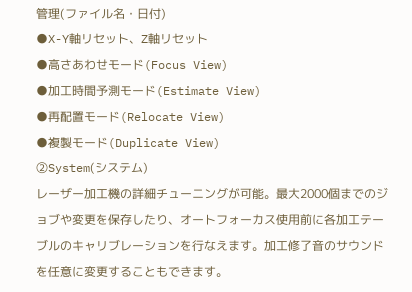管理(ファイル名・日付)
●X-Y軸リセット、Z軸リセット
●高さあわせモード(Focus View)
●加工時間予測モード(Estimate View)
●再配置モード(Relocate View)
●複製モード(Duplicate View)
②System(システム)
レーザー加工機の詳細チューニングが可能。最大2000個までのジョブや変更を保存したり、オートフォーカス使用前に各加工テーブルのキャリブレーションを行なえます。加工修了音のサウンドを任意に変更することもできます。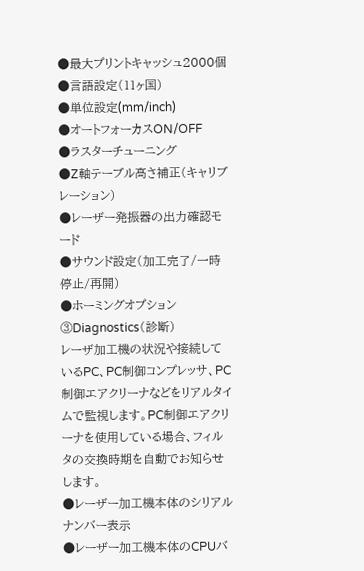●最大プリントキャッシュ2000個
●言語設定(11ヶ国)
●単位設定(mm/inch)
●オートフォーカスON/OFF
●ラスターチューニング
●Z軸テーブル高さ補正(キャリブレーション)
●レーザー発振器の出力確認モード
●サウンド設定(加工完了/一時停止/再開)
●ホーミングオプション
③Diagnostics(診断)
レーザ加工機の状況や接続しているPC、PC制御コンプレッサ、PC制御エアクリーナなどをリアルタイムで監視します。PC制御エアクリーナを使用している場合、フィルタの交換時期を自動でお知らせします。
●レーザー加工機本体のシリアルナンバー表示
●レーザー加工機本体のCPUバ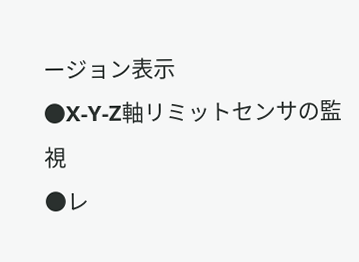ージョン表示
●X-Y-Z軸リミットセンサの監視
●レ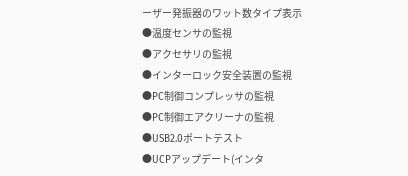ーザー発振器のワット数タイプ表示
●温度センサの監視
●アクセサリの監視
●インターロック安全装置の監視
●PC制御コンプレッサの監視
●PC制御エアクリーナの監視
●USB2.0ポートテスト
●UCPアップデート(インタ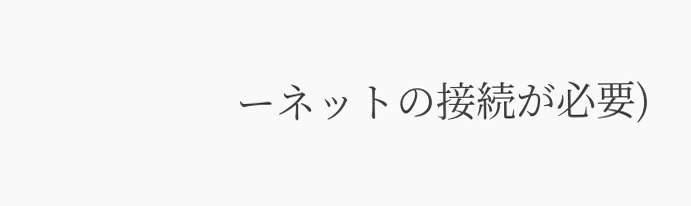ーネットの接続が必要)